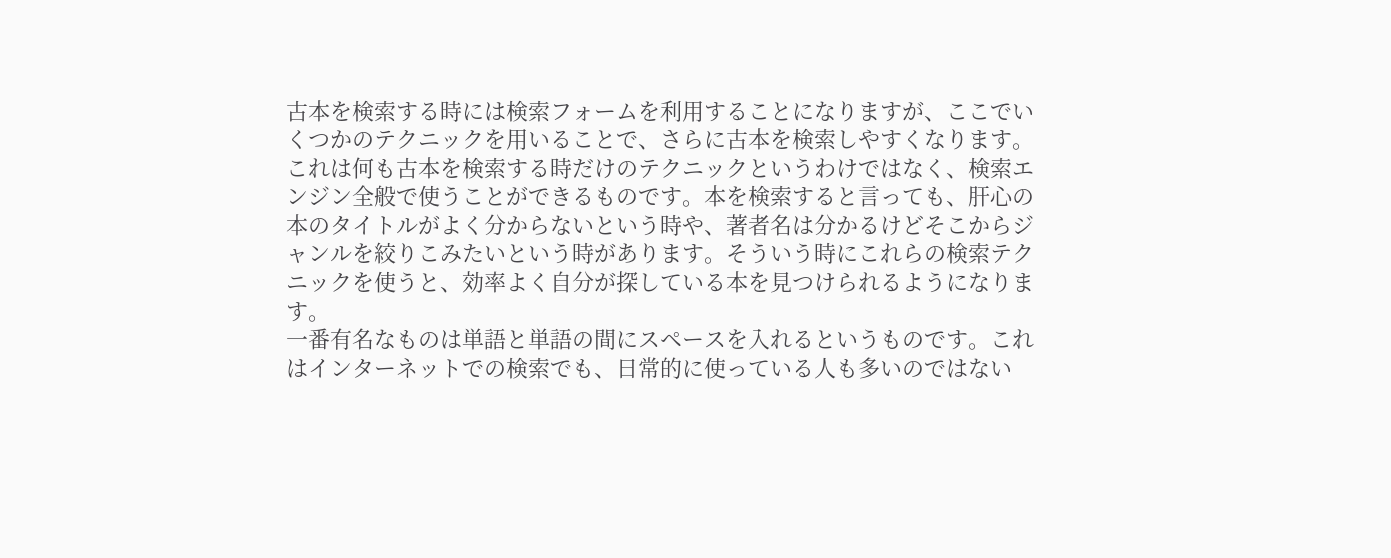古本を検索する時には検索フォームを利用することになりますが、ここでいくつかのテクニックを用いることで、さらに古本を検索しやすくなります。
これは何も古本を検索する時だけのテクニックというわけではなく、検索エンジン全般で使うことができるものです。本を検索すると言っても、肝心の本のタイトルがよく分からないという時や、著者名は分かるけどそこからジャンルを絞りこみたいという時があります。そういう時にこれらの検索テクニックを使うと、効率よく自分が探している本を見つけられるようになります。
一番有名なものは単語と単語の間にスペースを入れるというものです。これはインターネットでの検索でも、日常的に使っている人も多いのではない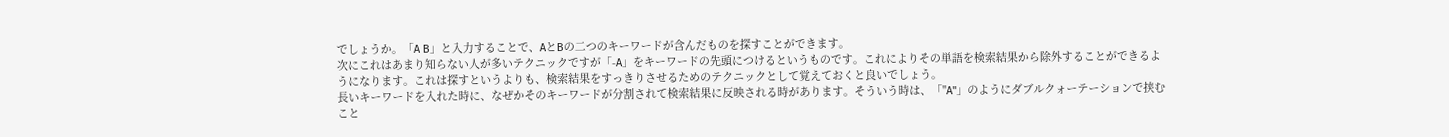でしょうか。「A B」と入力することで、AとBの二つのキーワードが含んだものを探すことができます。
次にこれはあまり知らない人が多いテクニックですが「-A」をキーワードの先頭につけるというものです。これによりその単語を検索結果から除外することができるようになります。これは探すというよりも、検索結果をすっきりさせるためのテクニックとして覚えておくと良いでしょう。
長いキーワードを入れた時に、なぜかそのキーワードが分割されて検索結果に反映される時があります。そういう時は、「"A"」のようにダブルクォーテーションで挟むこと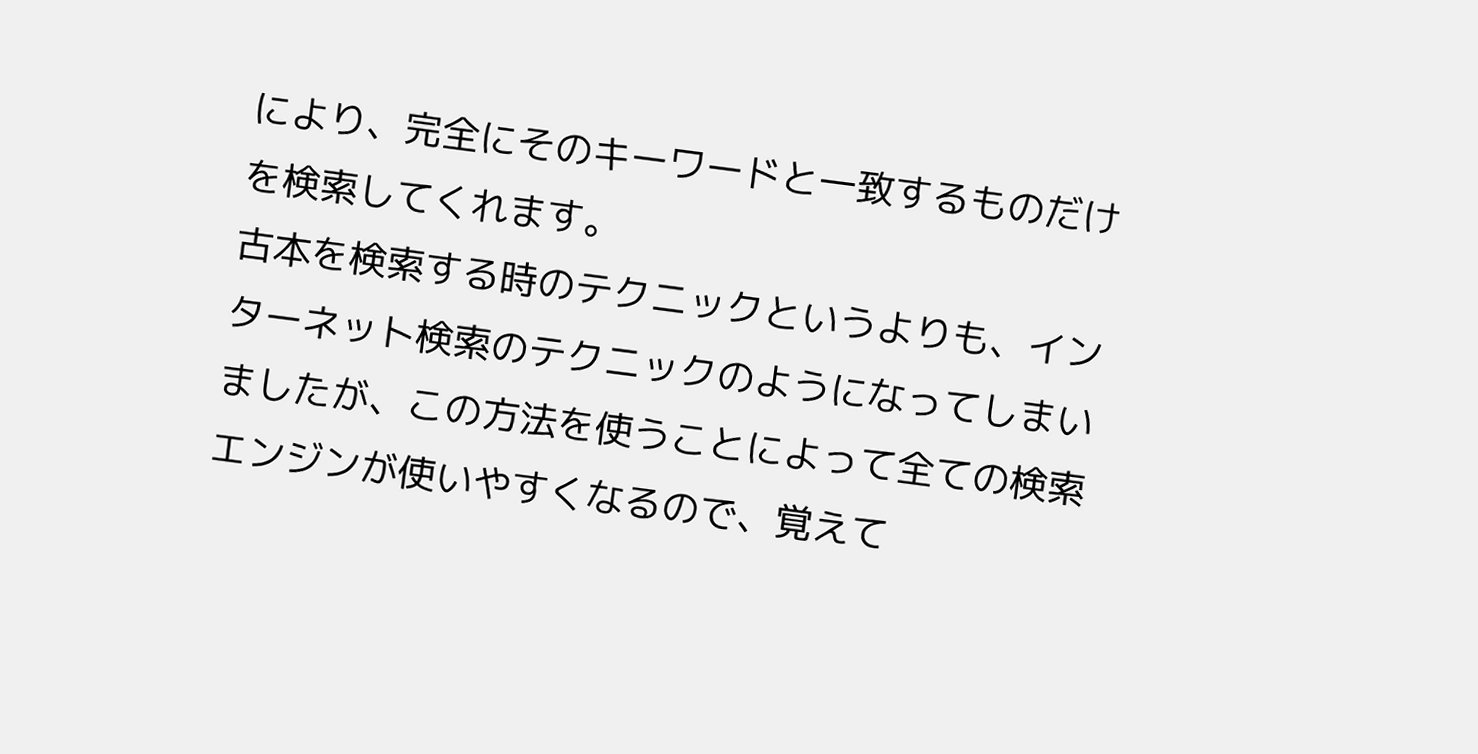により、完全にそのキーワードと一致するものだけを検索してくれます。
古本を検索する時のテクニックというよりも、インターネット検索のテクニックのようになってしまいましたが、この方法を使うことによって全ての検索エンジンが使いやすくなるので、覚えて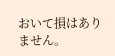おいて損はありません。